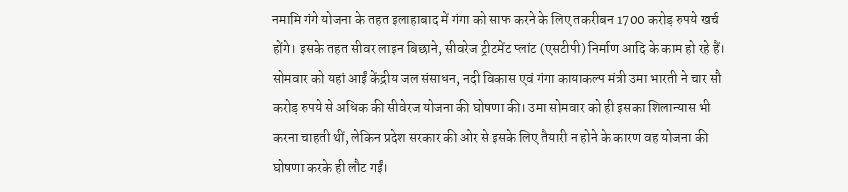नमामि गंगे योजना के तहत इलाहाबाद में गंगा को साफ करने के लिए तकरीबन 1700 करोड़ रुपये खर्च होंगे। इसके तहत सीवर लाइन बिछाने, सीवरेज ट्रीटमेंट प्लांट (एसटीपी) निर्माण आदि के काम हो रहे हैं।
सोमवार को यहां आईं केंद्रीय जल संसाधन, नदी विकास एवं गंगा कायाकल्प मंत्री उमा भारती ने चार सौ करोड़ रुपये से अधिक की सीवेरज योजना की घोषणा की। उमा सोमवार को ही इसका शिलान्यास भी करना चाहती थीं, लेकिन प्रदेश सरकार की ओर से इसके लिए तैयारी न होने के कारण वह योजना की घोषणा करके ही लौट गईं।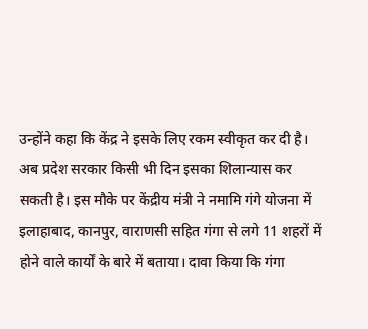उन्होंने कहा कि केंद्र ने इसके लिए रकम स्वीकृत कर दी है। अब प्रदेश सरकार किसी भी दिन इसका शिलान्यास कर सकती है। इस मौके पर केंद्रीय मंत्री ने नमामि गंगे योजना में इलाहाबाद, कानपुर, वाराणसी सहित गंगा से लगे 11 शहरों में होने वाले कार्यों के बारे में बताया। दावा किया कि गंगा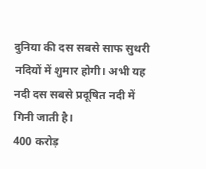दुनिया की दस सबसे साफ सुथरी नदियों में शुमार होगी। अभी यह नदी दस सबसे प्रदूषित नदी में गिनी जाती है।
400 करोड़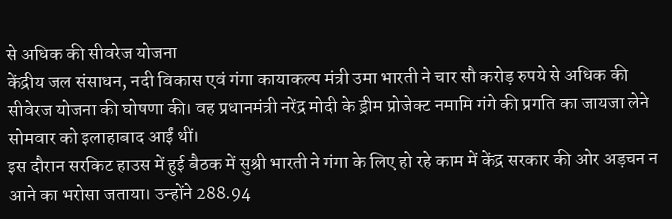से अधिक की सीवरेज योजना
केंद्रीय जल संसाधन, नदी विकास एवं गंगा कायाकल्प मंत्री उमा भारती ने चार सौ करोड़ रुपये से अधिक की सीवेरज योजना की घोषणा की। वह प्रधानमंत्री नरेंद्र मोदी के ड्रीम प्रोजेक्ट नमामि गंगे की प्रगति का जायजा लेने सोमवार को इलाहाबाद आईं थीं।
इस दौरान सरकिट हाउस में हुई बैठक में सुश्री भारती ने गंगा के लिए हो रहे काम में केंद्र सरकार की ओर अड़चन न आने का भरोसा जताया। उन्होंने 288.94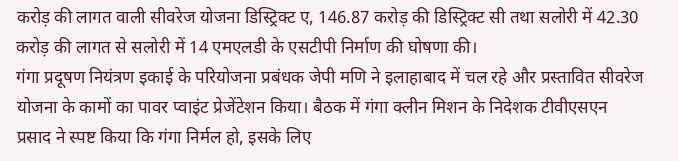करोड़ की लागत वाली सीवरेज योजना डिस्ट्रिक्ट ए, 146.87 करोड़ की डिस्ट्रिक्ट सी तथा सलोरी में 42.30 करोड़ की लागत से सलोरी में 14 एमएलडी के एसटीपी निर्माण की घोषणा की।
गंगा प्रदूषण नियंत्रण इकाई के परियोजना प्रबंधक जेपी मणि ने इलाहाबाद में चल रहे और प्रस्तावित सीवरेज योजना के कामों का पावर प्वाइंट प्रेजेंटेशन किया। बैठक में गंगा क्लीन मिशन के निदेशक टीवीएसएन प्रसाद ने स्पष्ट किया कि गंगा निर्मल हो, इसके लिए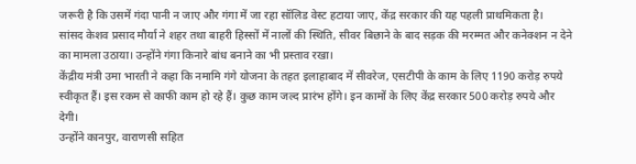जरूरी है कि उसमें गंदा पानी न जाए और गंगा में जा रहा सॉलिड वेस्ट हटाया जाए, केंद्र सरकार की यह पहली प्राथमिकता है।
सांसद केशव प्रसाद मौर्या ने शहर तथा बाहरी हिस्सों में नालों की स्थिति, सीवर बिछाने के बाद सड़क की मरम्मत और कनेक्शन न देने का मामला उठाया। उन्होंने गंगा किनारे बांध बनाने का भी प्रस्ताव रखा।
केंद्रीय मंत्री उमा भारती ने कहा कि नमामि गंगे योजना के तहत इलाहाबाद में सीवरेज, एसटीपी के काम के लिए 1190 करोड़ रुपये स्वीकृत हैं। इस रकम से काफी काम हो रहे हैं। कुछ काम जल्द प्रारंभ होंगे। इन कामों के लिए केंद्र सरकार 500 करोड़ रुपये और देगी।
उन्होंने कानपुर, वाराणसी सहित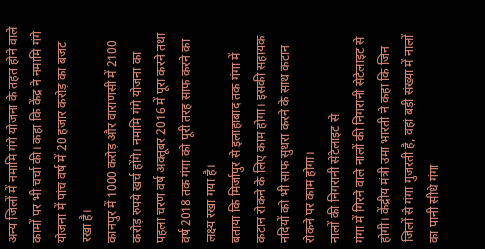अन्य जिलों में नमामि गंगे योजना के तहत होने वाले कामों पर भी चर्चा की। कहा कि केंद्र ने नमामि गंगे योजना में पांच वर्ष में 20 हजार करोड़ का बजट रखा है।
कानपुर में 1000 करोड़ और वाराणसी में 2100 करोड़ रुपये खर्च होंगे। नमामि गंगे योजना का पहला चरण वर्ष अक्तूबर 2016 में पूरा करने तथा वर्ष 2018 तक गंगा को पूरी तरह साफ करने का लक्ष्य रखा गया है।
बताया कि मिर्जापुर से इलाहाबाद तक गंगा में कटान रोकने के लिए काम होगा। इसकी सहायक नदियों को भी साफ सुथरा करने के साथ कटान रोकने पर काम होगा।
नालों की निगरानी सेटेलाइट से
गंगा में गिरने वाले नालों की निगरानी सेटेलाइट से होगी। केंद्रीय मंत्री उमा भारती ने कहा कि जिन जिलों से गंगा गुजरती है, वहां बड़ी संख्या में नालों का पानी सीधे गंगा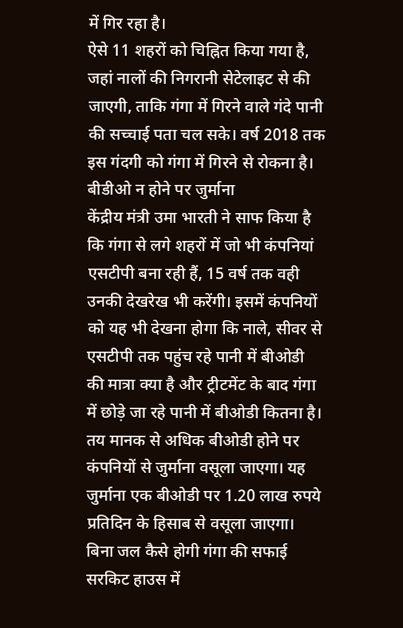में गिर रहा है।
ऐसे 11 शहरों को चिह्नित किया गया है, जहां नालों की निगरानी सेटेलाइट से की जाएगी, ताकि गंगा में गिरने वाले गंदे पानी की सच्चाई पता चल सके। वर्ष 2018 तक इस गंदगी को गंगा में गिरने से रोकना है।
बीडीओ न होने पर जुर्माना
केंद्रीय मंत्री उमा भारती ने साफ किया है कि गंगा से लगे शहरों में जो भी कंपनियां एसटीपी बना रही हैं, 15 वर्ष तक वही उनकी देखरेख भी करेंगी। इसमें कंपनियों को यह भी देखना होगा कि नाले, सीवर से एसटीपी तक पहुंच रहे पानी में बीओडी की मात्रा क्या है और ट्रीटमेंट के बाद गंगा में छोड़े जा रहे पानी में बीओडी कितना है। तय मानक से अधिक बीओडी होने पर कंपनियों से जुर्माना वसूला जाएगा। यह जुर्माना एक बीओडी पर 1.20 लाख रुपये प्रतिदिन के हिसाब से वसूला जाएगा।
बिना जल कैसे होगी गंगा की सफाई
सरकिट हाउस में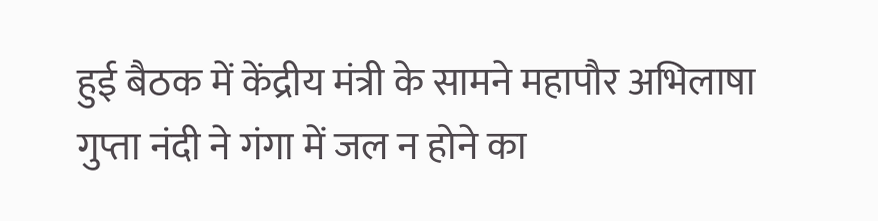हुई बैठक में केंद्रीय मंत्री के सामने महापौर अभिलाषा गुप्ता नंदी ने गंगा में जल न होने का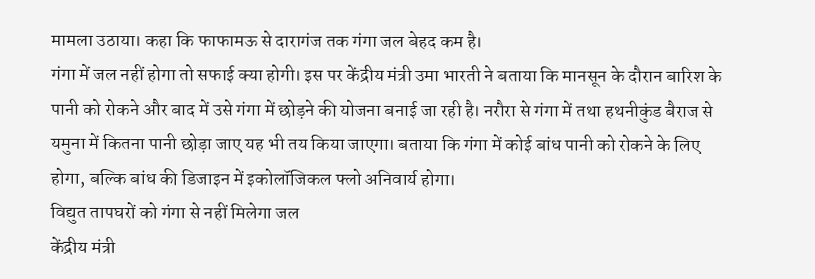मामला उठाया। कहा कि फाफामऊ से दारागंज तक गंगा जल बेहद कम है।
गंगा में जल नहीं होगा तो सफाई क्या होगी। इस पर केंद्रीय मंत्री उमा भारती ने बताया कि मानसून के दौरान बारिश के पानी को रोकने और बाद में उसे गंगा में छोड़ने की योजना बनाई जा रही है। नरौरा से गंगा में तथा हथनीकुंड बैराज से यमुना में कितना पानी छोड़ा जाए यह भी तय किया जाएगा। बताया कि गंगा में कोई बांध पानी को रोकने के लिए होगा, बल्कि बांध की डिजाइन में इकोलॉजिकल फ्लो अनिवार्य होगा।
विद्युत तापघरों को गंगा से नहीं मिलेगा जल
केंद्रीय मंत्री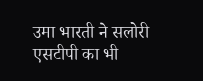उमा भारती ने सलोरी एसटीपी का भी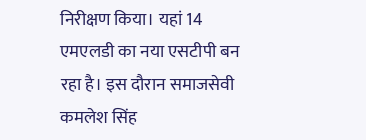निरीक्षण किया। यहां 14 एमएलडी का नया एसटीपी बन रहा है। इस दौरान समाजसेवी कमलेश सिंह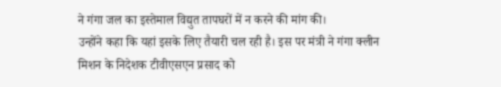ने गंगा जल का इस्तेमाल विद्युत तापघरों में न करने की मांग की।
उन्होंने कहा कि यहां इसके लिए तैयारी चल रही है। इस पर मंत्री ने गंगा क्लीन मिशन के निदेशक टीवीएसएन प्रसाद को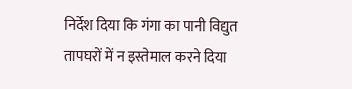निर्देश दिया कि गंगा का पानी विद्युत तापघरों में न इस्तेमाल करने दिया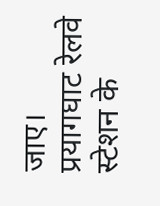जाए। प्रयागघाट रेलवे स्टेशन के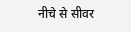नीचे से सीवर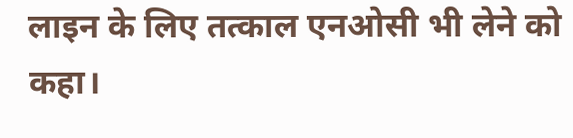लाइन के लिए तत्काल एनओसी भी लेने को कहा।